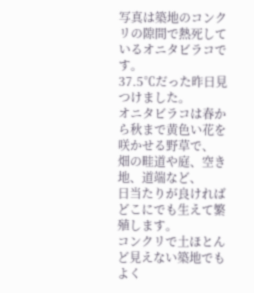写真は築地のコンクリの隙間で熱死しているオニタビラコです。
37.5℃だった昨日見つけました。
オニタビラコは春から秋まで黄色い花を咲かせる野草で、
畑の畦道や庭、空き地、道端など、
日当たりが良ければどこにでも生えて繁殖します。
コンクリで土ほとんど見えない築地でもよく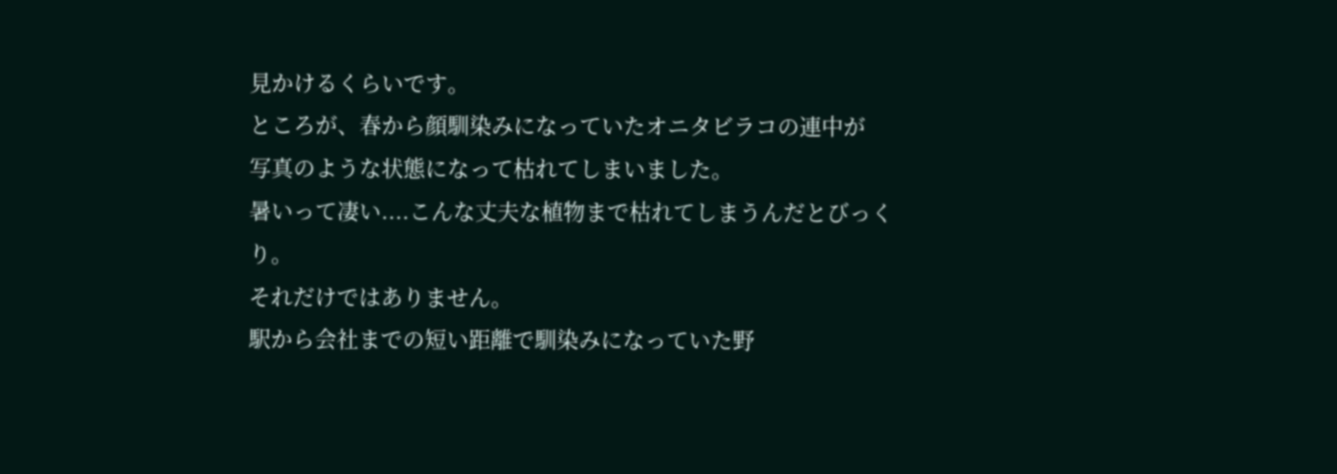見かけるくらいです。
ところが、春から顔馴染みになっていたオニタビラコの連中が
写真のような状態になって枯れてしまいました。
暑いって凄い....こんな丈夫な植物まで枯れてしまうんだとびっくり。
それだけではありません。
駅から会社までの短い距離で馴染みになっていた野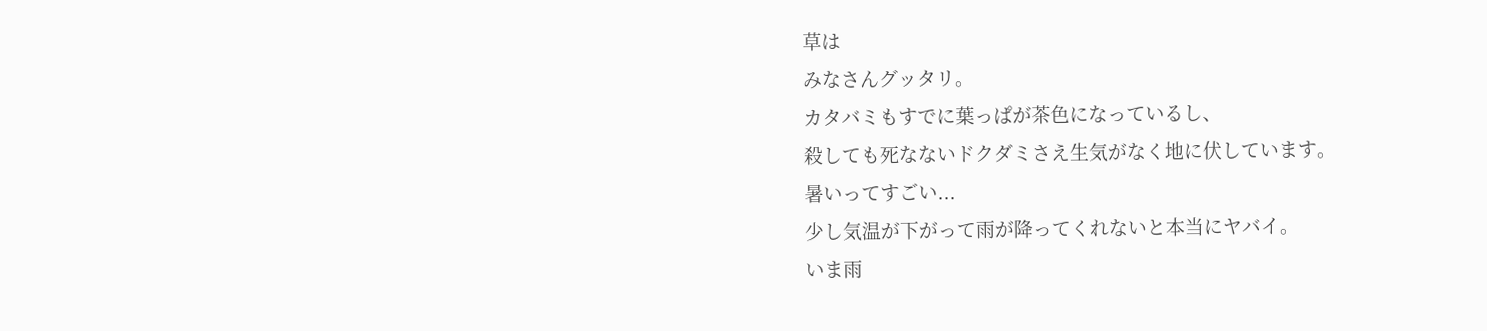草は
みなさんグッタリ。
カタバミもすでに葉っぱが茶色になっているし、
殺しても死なないドクダミさえ生気がなく地に伏しています。
暑いってすごい...
少し気温が下がって雨が降ってくれないと本当にヤバイ。
いま雨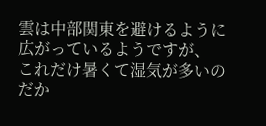雲は中部関東を避けるように広がっているようですが、
これだけ暑くて湿気が多いのだか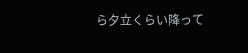ら夕立くらい降って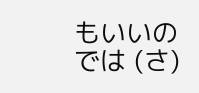もいいのでは (さ)